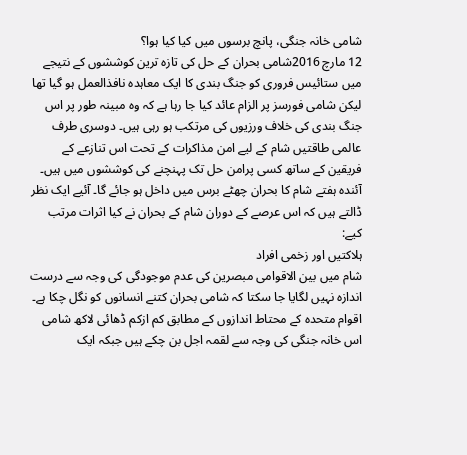شامی خانہ جنگی، پانچ برسوں میں کیا کیا ہوا؟
12 مارچ 2016شامی بحران کے حل کی تازہ ترین کوششوں کے نتیجے میں ستائیس فروری کو جنگ بندی کا ایک معاہدہ نافذالعمل ہو گیا تھا لیکن شامی فورسز پر الزام عائد کیا جا رہا ہے کہ وہ مبینہ طور پر اس جنگ بندی کی خلاف ورزیوں کی مرتکب ہو رہی ہیں۔ دوسری طرف عالمی طاقتیں شام کے لیے امن مذاکرات کے تحت اس تنازعے کے فریقین کے ساتھ کسی پرامن حل تک پہنچنے کی کوششوں میں ہیں۔
آئندہ ہفتے شام کا بحران چھٹے برس میں داخل ہو جائے گا۔ آئیے ایک نظر ڈالتے ہیں کہ اس عرصے کے دوران شام کے بحران نے کیا اثرات مرتب کیے:
ہلاکتیں اور زخمی افراد
شام میں بین الاقوامی مبصرین کی عدم موجودگی کی وجہ سے درست اندازہ نہیں لگایا جا سکتا کہ شامی بحران کتنے انسانوں کو نگل چکا ہے۔ اقوام متحدہ کے محتاط اندازوں کے مطابق کم ازکم ڈھائی لاکھ شامی اس خانہ جنگی کی وجہ سے لقمہ اجل بن چکے ہیں جبکہ ایک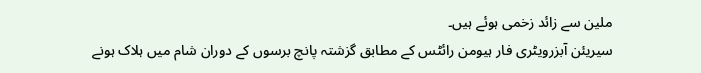ملین سے زائد زخمی ہوئے ہیں۔
سیریئن آبزرویٹری فار ہیومن رائٹس کے مطابق گزشتہ پانچ برسوں کے دوران شام میں ہلاک ہونے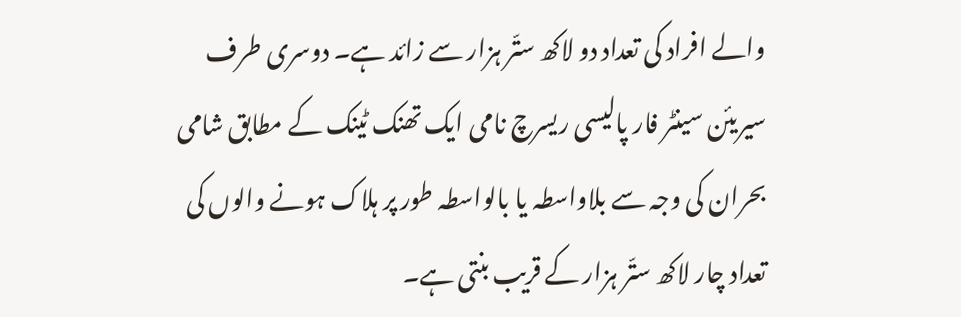والے افراد کی تعداد دو لاکھ ستّر ہزار سے زائد ہے۔ دوسری طرف سیریئن سینٹر فار پالیسی ریسرچ نامی ایک تھنک ٹینک کے مطابق شامی بحران کی وجہ سے بلاواسطہ یا بالواسطہ طور پر ہلاک ہونے والوں کی تعداد چار لاکھ ستّر ہزار کے قریب بنتی ہے۔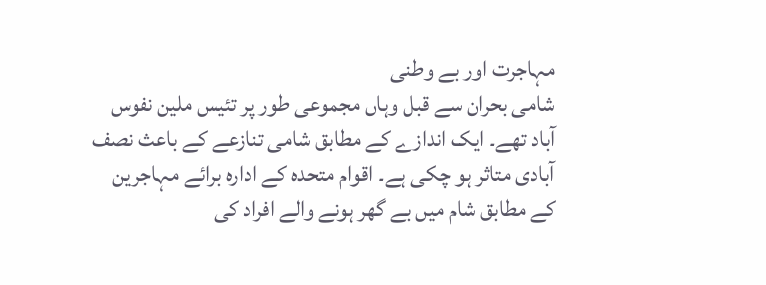مہاجرت اور بے وطنی
شامی بحران سے قبل وہاں مجموعی طور پر تئیس ملین نفوس آباد تھے۔ ایک اندازے کے مطابق شامی تنازعے کے باعث نصف آبادی متاثر ہو چکی ہے۔ اقوام متحدہ کے ادارہ برائے مہاجرین کے مطابق شام میں بے گھر ہونے والے افراد کی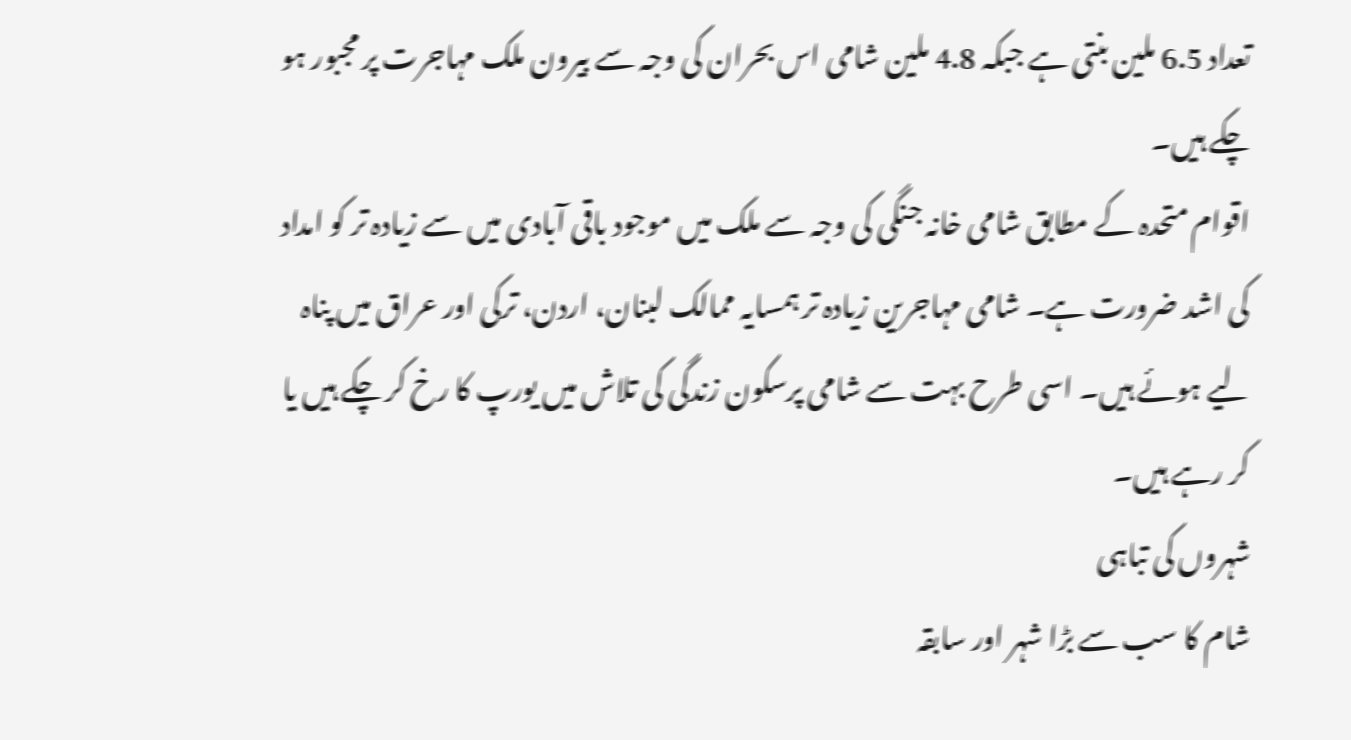تعداد 6.5 ملین بنتی ہے جبکہ 4.8 ملین شامی اس بحران کی وجہ سے بیرون ملک مہاجرت پر مجبور ہو چکے ہیں۔
اقوام متحدہ کے مطابق شامی خانہ جنگی کی وجہ سے ملک میں موجود باقی آبادی میں سے زیادہ تر کو امداد کی اشد ضرورت ہے۔ شامی مہاجرین زیادہ تر ہمسایہ ممالک لبنان، اردن، ترکی اور عراق میں پناہ لیے ہوئے ہیں۔ اسی طرح بہت سے شامی پرسکون زندگی کی تلاش میں یورپ کا رخ کر چکے ہیں یا کر رہے ہیں۔
شہروں کی تباہی
شام کا سب سے بڑا شہر اور سابقہ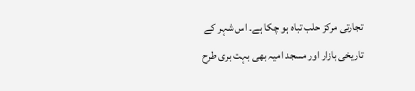تجارتی مرکز حلب تباہ ہو چکا ہے۔ اس شہر کے تاریخی بازار اور مسجد امیہ بھی بہت بری طرح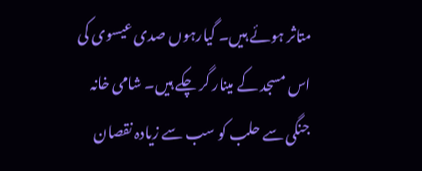متاثر ہوئے ہیں۔ گیارہوں صدی عیسوی کی اس مسجد کے مینار گر چکے ہیں۔ شامی خانہ جنگی سے حلب کو سب سے زیادہ نقصان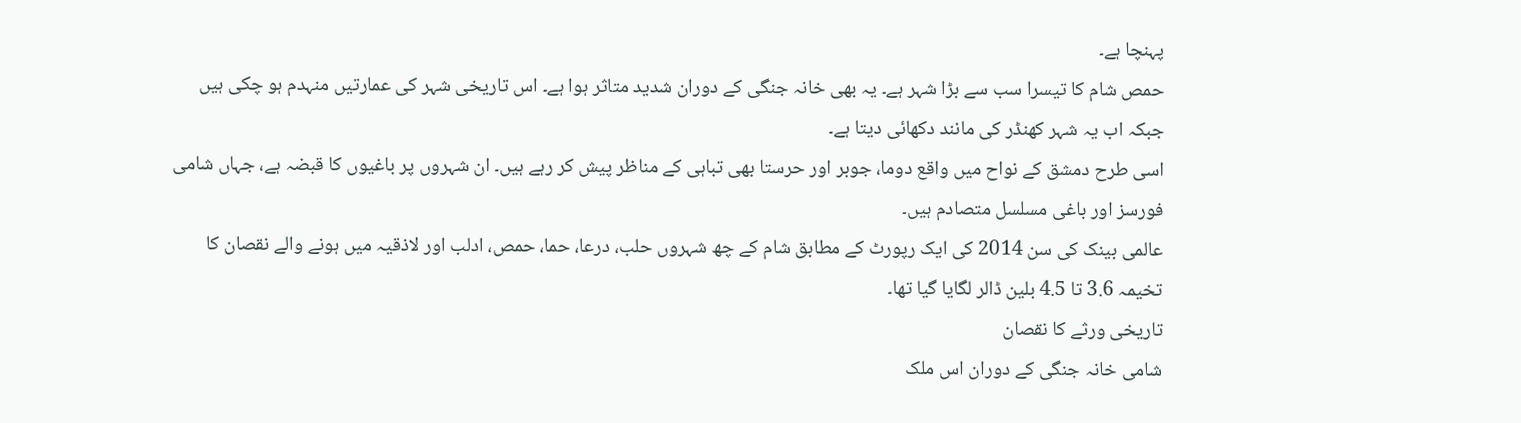پہنچا ہے۔
حمص شام کا تیسرا سب سے بڑا شہر ہے۔ یہ بھی خانہ جنگی کے دوران شدید متاثر ہوا ہے۔ اس تاریخی شہر کی عمارتیں منہدم ہو چکی ہیں جبکہ اب یہ شہر کھنڈر کی مانند دکھائی دیتا ہے۔
اسی طرح دمشق کے نواح میں واقع دوما، جوبر اور حرستا بھی تباہی کے مناظر پیش کر رہے ہیں۔ ان شہروں پر باغیوں کا قبضہ ہے، جہاں شامی فورسز اور باغی مسلسل متصادم ہیں۔
عالمی بینک کی سن 2014 کی ایک رپورٹ کے مطابق شام کے چھ شہروں حلب، درعا، حما، حمص، ادلب اور لاذقیہ میں ہونے والے نقصان کا تخیمہ 3.6 تا 4.5 بلین ڈالر لگایا گیا تھا۔
تاریخی ورثے کا نقصان
شامی خانہ جنگی کے دوران اس ملک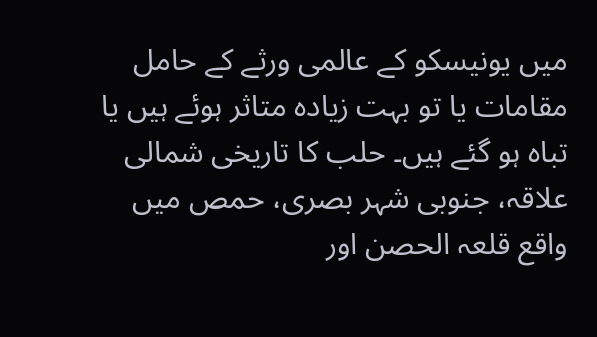میں یونیسکو کے عالمی ورثے کے حامل مقامات یا تو بہت زیادہ متاثر ہوئے ہیں یا تباہ ہو گئے ہیں۔ حلب کا تاریخی شمالی علاقہ، جنوبی شہر بصری، حمص میں واقع قلعہ الحصن اور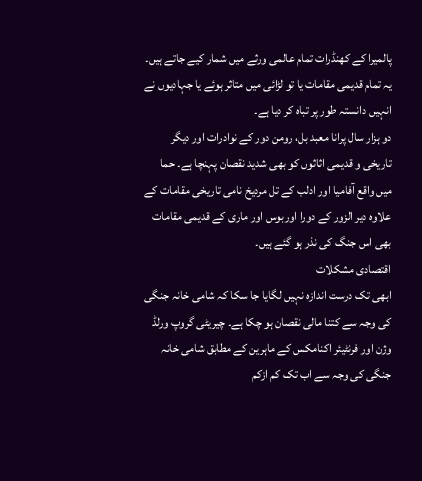پالمیرا کے کھنڈرات تمام عالمی ورثے میں شمار کیے جاتے ہیں۔ یہ تمام قدیمی مقامات یا تو لڑائی میں متاثر ہوئے یا جہادیوں نے انہیں دانستہ طور پر تباہ کر دیا ہے۔
دو ہزار سال پرانا معبد بل، رومن دور کے نوادرات اور دیگر تاریخی و قدیمی اثاثوں کو بھی شدید نقصان پہنچا ہے۔ حما میں واقع آفامیا اور ادلب کے تل مردیخ نامی تاریخی مقامات کے علاوہ دیر الزور کے دورا اوربوس اور ماری کے قدیمی مقامات بھی اس جنگ کی نذر ہو گئے ہیں۔
اقتصادی مشکلات
ابھی تک درست اندازہ نہیں لگایا جا سکا کہ شامی خانہ جنگی کی وجہ سے کتنا مالی نقصان ہو چکا ہے۔ چیریٹی گروپ ورلڈ وژن اور فرنٹیئر اکنامکس کے ماہرین کے مطابق شامی خانہ جنگی کی وجہ سے اب تک کم ازکم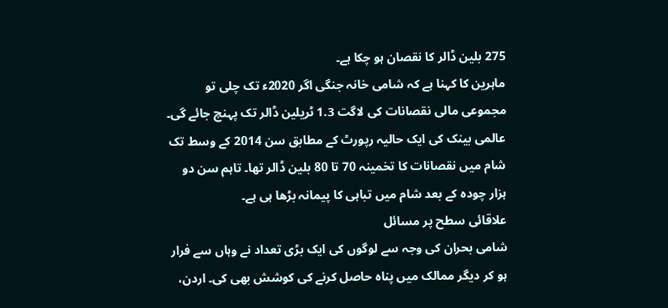275 بلین ڈالر کا نقصان ہو چکا ہے۔
ماہرین کا کہنا ہے کہ شامی خانہ جنگی اگر 2020ء تک چلی تو مجموعی مالی نقصانات کی لاگت 1.3 ٹریلین ڈالر تک پہنچ جائے گی۔ عالمی بینک کی ایک حالیہ رپورٹ کے مطابق سن 2014 کے وسط تک شام میں نقصانات کا تخمینہ 70 تا 80 بلین ڈالر تھا۔ تاہم سن دو ہزار چودہ کے بعد شام میں تباہی کا پیمانہ بڑھا ہی ہے۔
علاقائی سطح پر مسائل
شامی بحران کی وجہ سے لوگوں کی ایک بڑی تعداد نے وہاں سے فرار ہو کر دیگر ممالک میں پناہ حاصل کرنے کی کوشش بھی کی۔ اردن،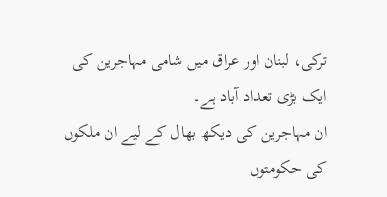ترکی، لبنان اور عراق میں شامی مہاجرین کی ایک بڑی تعداد آباد ہے۔
ان مہاجرین کی دیکھ بھال کے لیے ان ملکوں کی حکومتوں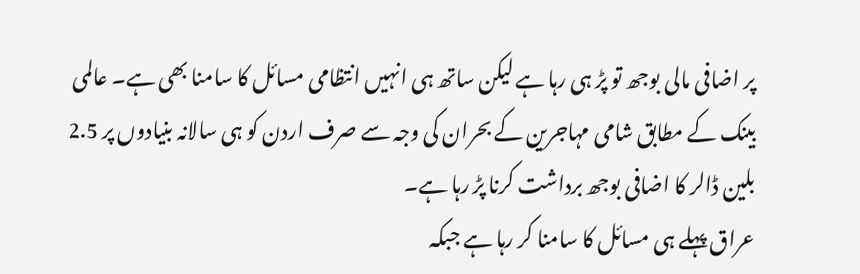پر اضافی مالی بوجھ تو پڑ ہی رہا ہے لیکن ساتھ ہی انہیں انتظامی مسائل کا سامنا بھی ہے۔ عالمی بینک کے مطابق شامی مہاجرین کے بحران کی وجہ سے صرف اردن کو ہی سالانہ بنیادوں پر 2.5 بلین ڈالر کا اضافی بوجھ برداشت کرنا پڑ رہا ہے۔
عراق پہلے ہی مسائل کا سامنا کر رہا ہے جبکہ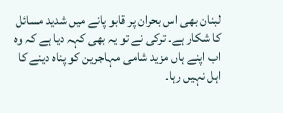لبنان بھی اس بحران پر قابو پانے میں شدید مسائل کا شکار ہے۔ ترکی نے تو یہ بھی کہہ دیا ہے کہ وہ اب اپنے ہاں مزید شامی مہاجرین کو پناہ دینے کا اہل نہیں رہا۔